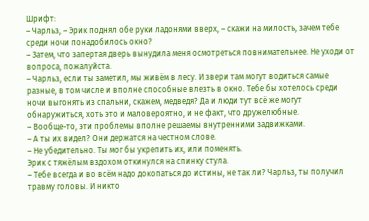Шрифт:
– Чарльз, – Эрик поднял обе руки ладонями вверх, – скажи на милость, зачем тебе среди ночи понадобилось окно?
– Затем, что запертая дверь вынудила меня осмотреться повнимательнее. Не уходи от вопроса, пожалуйста.
– Чарльз, если ты заметил, мы живём в лесу. И звери там могут водиться самые разные, в том числе и вполне способные влезть в окно. Тебе бы хотелось среди ночи выгонять из спальни, скажем, медведя? Да и люди тут всё же могут обнаружиться, хоть это и маловероятно, и не факт, что дружелюбные.
– Вообще-то, эти проблемы вполне решаемы внутренними задвижками.
– А ты их видел? Они держатся на честном слове.
– Не убедительно. Ты мог бы укрепить их, или поменять.
Эрик с тяжёлым вздохом откинулся на спинку стула.
– Тебе всегда и во всём надо докопаться до истины, не так ли? Чарльз, ты получил травму головы. И никто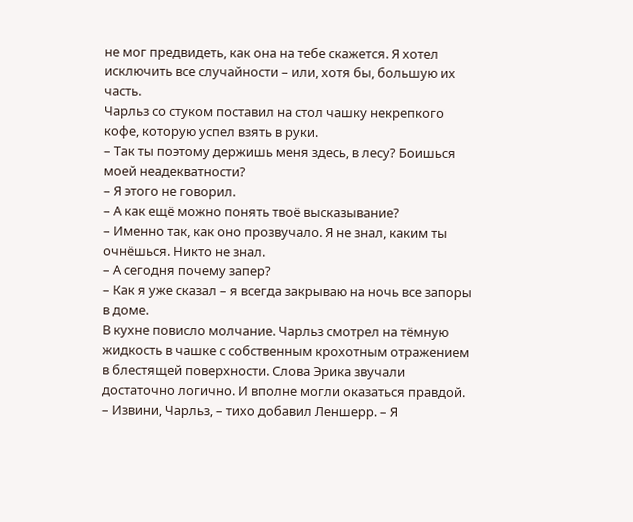не мог предвидеть, как она на тебе скажется. Я хотел исключить все случайности – или, хотя бы, большую их часть.
Чарльз со стуком поставил на стол чашку некрепкого кофе, которую успел взять в руки.
– Так ты поэтому держишь меня здесь, в лесу? Боишься моей неадекватности?
– Я этого не говорил.
– А как ещё можно понять твоё высказывание?
– Именно так, как оно прозвучало. Я не знал, каким ты очнёшься. Никто не знал.
– А сегодня почему запер?
– Как я уже сказал – я всегда закрываю на ночь все запоры в доме.
В кухне повисло молчание. Чарльз смотрел на тёмную жидкость в чашке с собственным крохотным отражением в блестящей поверхности. Слова Эрика звучали достаточно логично. И вполне могли оказаться правдой.
– Извини, Чарльз, – тихо добавил Леншерр. – Я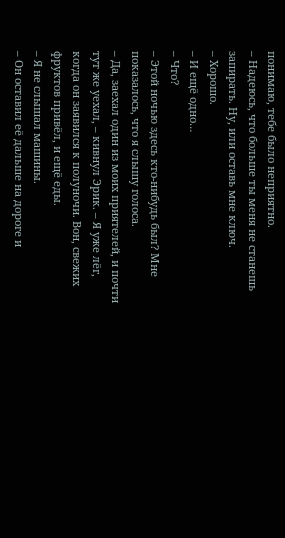понимаю, тебе было неприятно.
– Надеюсь, что больше ты меня не станешь запирать. Ну, или оставь мне ключ.
– Хорошо.
– И ещё одно…
– Что?
– Этой ночью здесь кто-нибудь был? Мне показалось, что я слышу голоса.
– Да, заехал один из моих приятелей, и почти тут же уехал, – кивнул Эрик. – Я уже лёг, когда он заявился к полуночи. Вон, свежих фруктов привёл, и ещё еды.
– Я не слышал машины.
– Он оставил её дальше на дороге и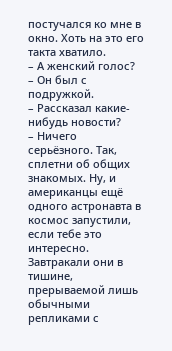постучался ко мне в окно. Хоть на это его такта хватило.
– А женский голос?
– Он был с подружкой.
– Рассказал какие-нибудь новости?
– Ничего серьёзного. Так, сплетни об общих знакомых. Ну, и американцы ещё одного астронавта в космос запустили, если тебе это интересно.
Завтракали они в тишине, прерываемой лишь обычными репликами с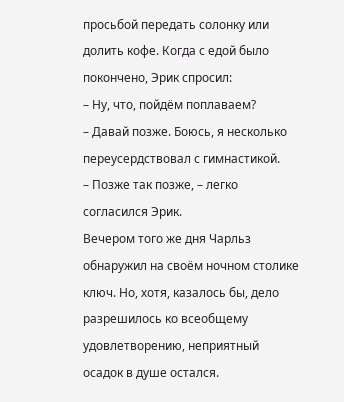просьбой передать солонку или долить кофе. Когда с едой было покончено, Эрик спросил:
– Ну, что, пойдём поплаваем?
– Давай позже. Боюсь, я несколько переусердствовал с гимнастикой.
– Позже так позже, – легко согласился Эрик.
Вечером того же дня Чарльз обнаружил на своём ночном столике ключ. Но, хотя, казалось бы, дело разрешилось ко всеобщему удовлетворению, неприятный осадок в душе остался.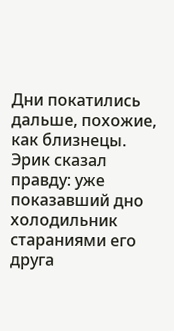Дни покатились дальше, похожие, как близнецы. Эрик сказал правду: уже показавший дно холодильник стараниями его друга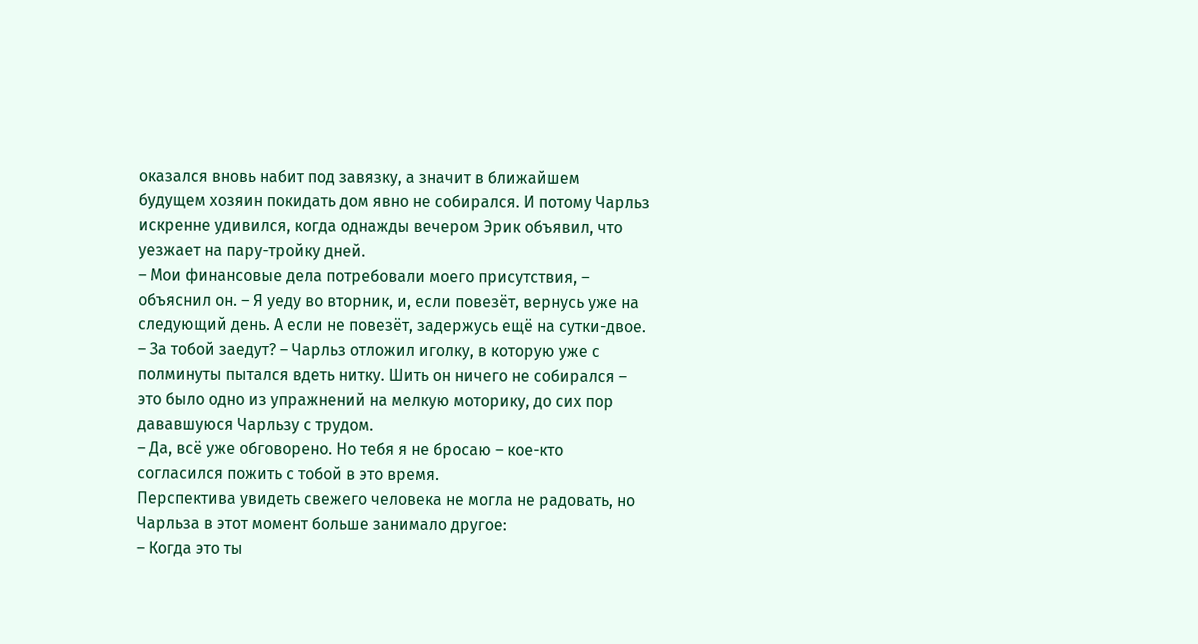оказался вновь набит под завязку, а значит в ближайшем будущем хозяин покидать дом явно не собирался. И потому Чарльз искренне удивился, когда однажды вечером Эрик объявил, что уезжает на пару-тройку дней.
– Мои финансовые дела потребовали моего присутствия, – объяснил он. – Я уеду во вторник, и, если повезёт, вернусь уже на следующий день. А если не повезёт, задержусь ещё на сутки-двое.
– За тобой заедут? – Чарльз отложил иголку, в которую уже с полминуты пытался вдеть нитку. Шить он ничего не собирался – это было одно из упражнений на мелкую моторику, до сих пор дававшуюся Чарльзу с трудом.
– Да, всё уже обговорено. Но тебя я не бросаю – кое-кто согласился пожить с тобой в это время.
Перспектива увидеть свежего человека не могла не радовать, но Чарльза в этот момент больше занимало другое:
– Когда это ты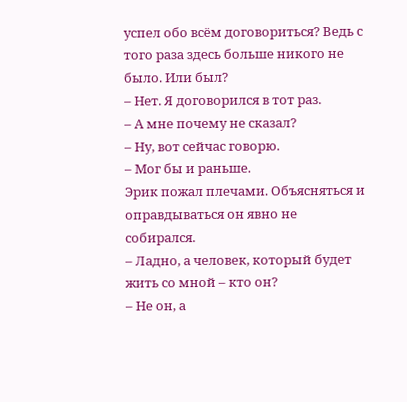успел обо всём договориться? Ведь с того раза здесь больше никого не было. Или был?
– Нет. Я договорился в тот раз.
– А мне почему не сказал?
– Ну, вот сейчас говорю.
– Мог бы и раньше.
Эрик пожал плечами. Объясняться и оправдываться он явно не собирался.
– Ладно, а человек, который будет жить со мной – кто он?
– Не он, а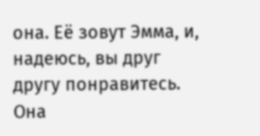она. Её зовут Эмма, и, надеюсь, вы друг другу понравитесь. Она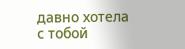давно хотела с тобой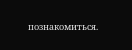познакомиться.